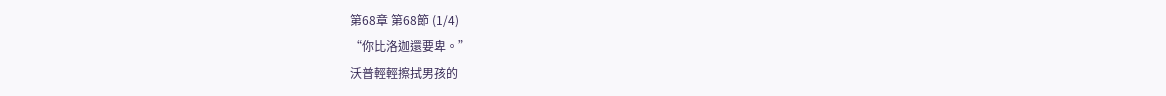第68章 第68節 (1/4)
“你比洛迦還要卑。”
沃普輕輕擦拭男孩的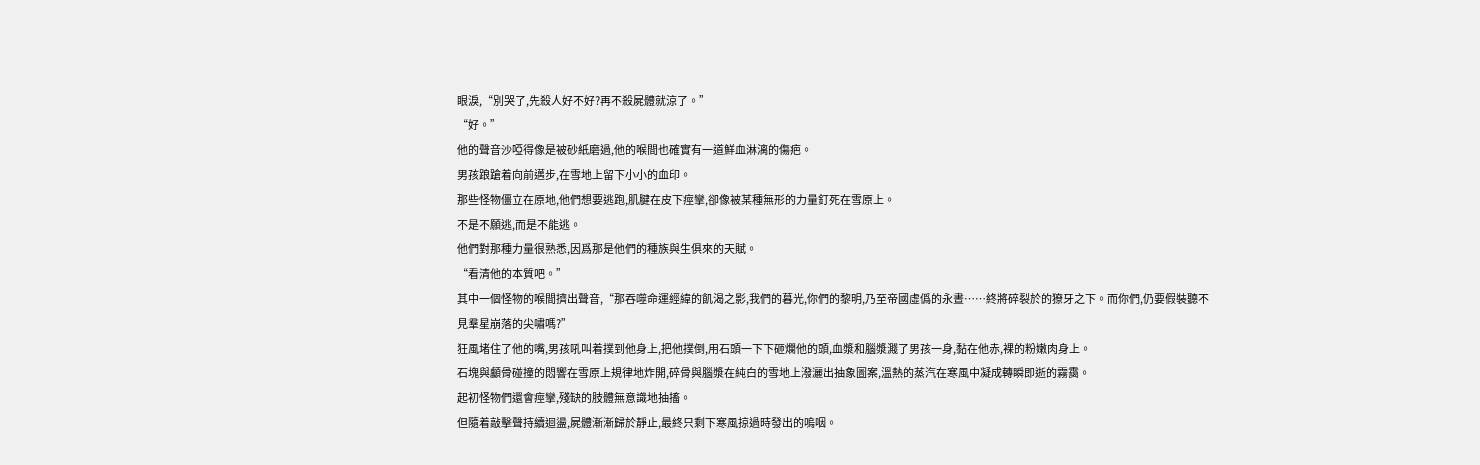眼淚,“別哭了,先殺人好不好?再不殺屍體就涼了。”
“好。”
他的聲音沙啞得像是被砂紙磨過,他的喉間也確實有一道鮮血淋漓的傷疤。
男孩踉蹌着向前邁步,在雪地上留下小小的血印。
那些怪物僵立在原地,他們想要逃跑,肌腱在皮下痙攣,卻像被某種無形的力量釘死在雪原上。
不是不願逃,而是不能逃。
他們對那種力量很熟悉,因爲那是他們的種族與生俱來的天賦。
“看清他的本質吧。”
其中一個怪物的喉間擠出聲音,“那吞噬命運經緯的飢渴之影,我們的暮光,你們的黎明,乃至帝國虛僞的永晝……終將碎裂於的獠牙之下。而你們,仍要假裝聽不見羣星崩落的尖嘯嗎?”
狂風堵住了他的嘴,男孩吼叫着撲到他身上,把他撲倒,用石頭一下下砸爛他的頭,血漿和腦漿濺了男孩一身,黏在他赤,裸的粉嫩肉身上。
石塊與顱骨碰撞的悶響在雪原上規律地炸開,碎骨與腦漿在純白的雪地上潑灑出抽象圖案,溫熱的蒸汽在寒風中凝成轉瞬即逝的霧靄。
起初怪物們還會痙攣,殘缺的肢體無意識地抽搐。
但隨着敲擊聲持續迴盪,屍體漸漸歸於靜止,最終只剩下寒風掠過時發出的嗚咽。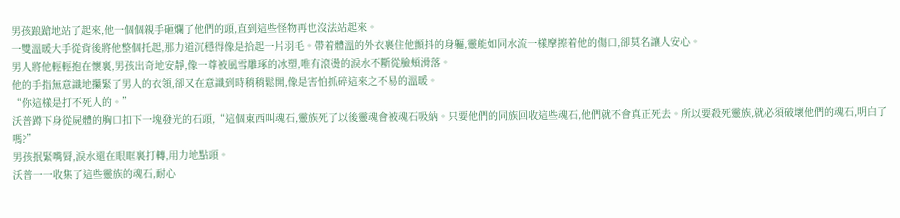男孩踉蹌地站了起來,他一個個親手砸爛了他們的頭,直到這些怪物再也沒法站起來。
一雙溫暖大手從背後將他整個托起,那力道沉穩得像是拾起一片羽毛。帶着體溫的外衣裹住他顫抖的身軀,靈能如同水流一樣摩擦着他的傷口,卻莫名讓人安心。
男人將他輕輕抱在懷裏,男孩出奇地安靜,像一尊被風雪雕琢的冰塑,唯有滾燙的淚水不斷從臉頰滑落。
他的手指無意識地攥緊了男人的衣領,卻又在意識到時稍稍鬆開,像是害怕抓碎這來之不易的溫暖。
“你這樣是打不死人的。”
沃普蹲下身從屍體的胸口扣下一塊發光的石頭,“這個東西叫魂石,靈族死了以後靈魂會被魂石吸納。只要他們的同族回收這些魂石,他們就不會真正死去。所以要殺死靈族,就必須破壞他們的魂石,明白了嗎?”
男孩抿緊嘴脣,淚水還在眼眶裏打轉,用力地點頭。
沃普一一收集了這些靈族的魂石,耐心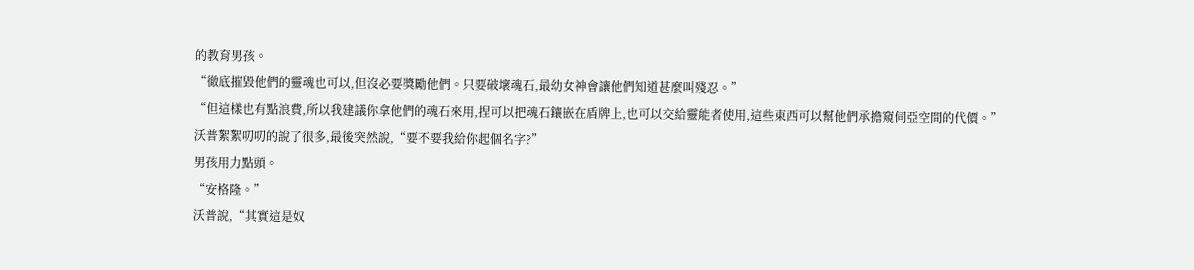的教育男孩。
“徹底摧毀他們的靈魂也可以,但沒必要獎勵他們。只要破壞魂石,最幼女神會讓他們知道甚麼叫殘忍。”
“但這樣也有點浪費,所以我建議你拿他們的魂石來用,捏可以把魂石鑲嵌在盾牌上,也可以交給靈能者使用,這些東西可以幫他們承擔窺伺亞空間的代價。”
沃普絮絮叨叨的說了很多,最後突然說,“要不要我給你起個名字?”
男孩用力點頭。
“安格隆。”
沃普說,“其實這是奴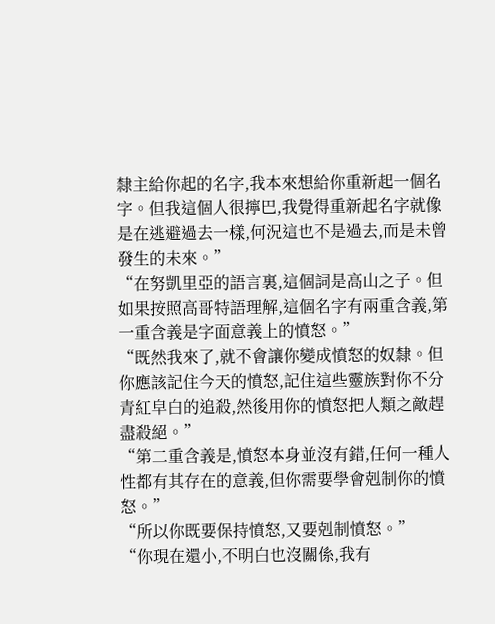隸主給你起的名字,我本來想給你重新起一個名字。但我這個人很擰巴,我覺得重新起名字就像是在逃避過去一樣,何況這也不是過去,而是未曾發生的未來。”
“在努凱里亞的語言裏,這個詞是高山之子。但如果按照高哥特語理解,這個名字有兩重含義,第一重含義是字面意義上的憤怒。”
“既然我來了,就不會讓你變成憤怒的奴隸。但你應該記住今天的憤怒,記住這些靈族對你不分青紅皁白的追殺,然後用你的憤怒把人類之敵趕盡殺絕。”
“第二重含義是,憤怒本身並沒有錯,任何一種人性都有其存在的意義,但你需要學會剋制你的憤怒。”
“所以你既要保持憤怒,又要剋制憤怒。”
“你現在還小,不明白也沒關係,我有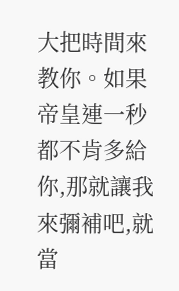大把時間來教你。如果帝皇連一秒都不肯多給你,那就讓我來彌補吧,就當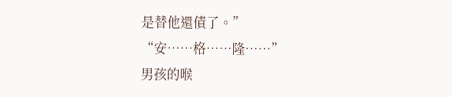是替他還債了。”
“安……格……隆……”
男孩的喉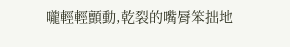嚨輕輕顫動,乾裂的嘴脣笨拙地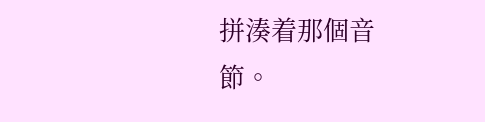拼湊着那個音節。